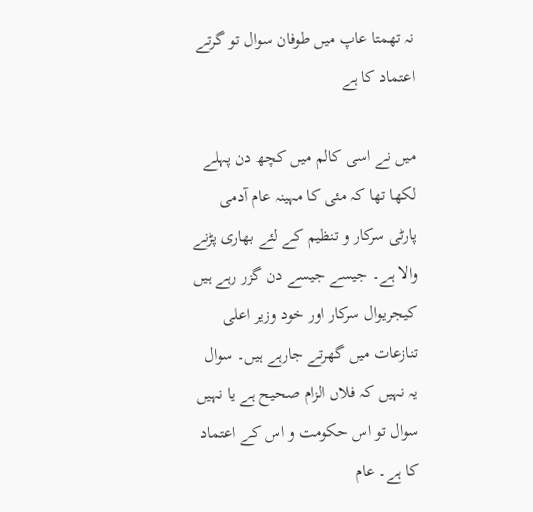نہ تھمتا عاپ میں طوفان سوال تو گرتے اعتماد کا ہے

میں نے اسی کالم میں کچھ دن پہلے لکھا تھا کہ مئی کا مہینہ عام آدمی پارٹی سرکار و تنظیم کے لئے بھاری پڑنے والا ہے۔ جیسے جیسے دن گزر رہے ہیں کیجریوال سرکار اور خود وزیر اعلی تنازعات میں گھرتے جارہے ہیں۔ سوال یہ نہیں کہ فلاں الزام صحیح ہے یا نہیں سوال تو اس حکومت و اس کے اعتماد کا ہے۔ عام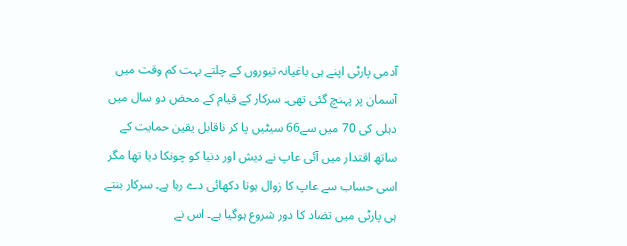آدمی پارٹی اپنے ہی باغیانہ تیوروں کے چلتے بہت کم وقت میں آسمان پر پہنچ گئی تھی۔ سرکار کے قیام کے محض دو سال میں دہلی کی 70 میں سے66 سیٹیں پا کر ناقابل یقین حمایت کے ساتھ اقتدار میں آئی عاپ نے دیش اور دنیا کو چونکا دیا تھا مگر اسی حساب سے عاپ کا زوال ہوتا دکھائی دے رہا ہے۔ سرکار بنتے ہی پارٹی میں تضاد کا دور شروع ہوگیا ہے۔ اس نے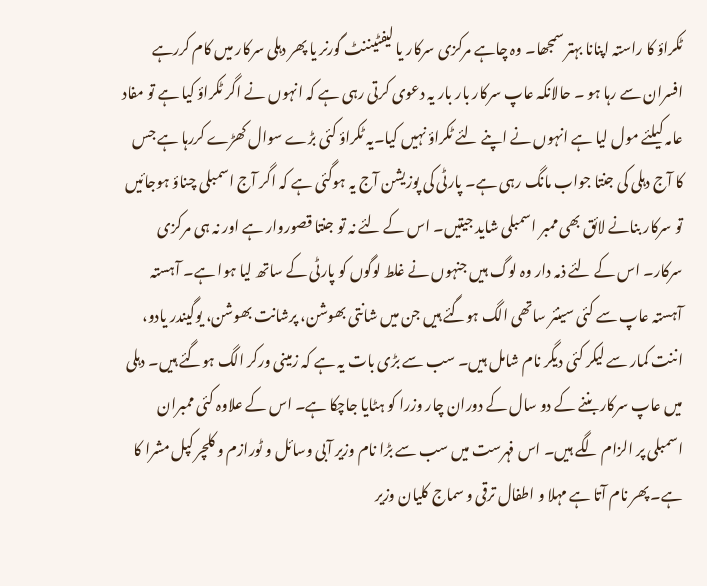ٹکراؤ کا راستہ اپنانا بہتر سمجھا۔ وہ چاہے مرکزی سرکار یا لیفٹیننٹ گورنر یا پھر دہلی سرکار میں کام کررہے افسران سے رہا ہو ۔ حالانکہ عاپ سرکار بار بار یہ دعوی کرتی رہی ہے کہ انہوں نے اگر ٹکراؤ کیا ہے تو مفاد عامہ کیلئے مول لیا ہے انہوں نے اپنے لئے ٹکراؤ نہیں کیا۔یہ ٹکراؤ کئی بڑے سوال کھڑے کررہا ہے جس کا آج دہلی کی جنتا جواب مانگ رہی ہے۔ پارٹی کی پوزیشن آج یہ ہوگئی ہے کہ اگر آج اسمبلی چناؤ ہوجائیں تو سرکار بنانے لائق بھی ممبر اسمبلی شاید جیتیں۔ اس کے لئے نہ تو جنتا قصوروار ہے اور نہ ہی مرکزی سرکار۔ اس کے لئے ذمہ دار وہ لوگ ہیں جنہوں نے غلط لوگوں کو پارٹی کے ساتھ لیا ہوا ہے۔ آہستہ آہستہ عاپ سے کئی سینئر ساتھی الگ ہوگئے ہیں جن میں شانتی بھوشن، پرشانت بھوشن، یوگیندر یادو، اننت کمار سے لیکر کئی دیگر نام شامل ہیں۔ سب سے بڑی بات یہ ہے کہ زمینی ورکر الگ ہوگئے ہیں۔ دہلی میں عاپ سرکار بننے کے دو سال کے دوران چار وزرا کو ہٹایا جاچکا ہے۔ اس کے علاوہ کئی ممبران اسمبلی پر الزام لگے ہیں۔ اس فہرست میں سب سے بڑا نام وزیر آبی وسائل و ٹورازم و کلچر کپل مشرا کا ہے۔ پھر نام آتا ہے مہلا و اطفال ترقی و سماج کلیان وزیر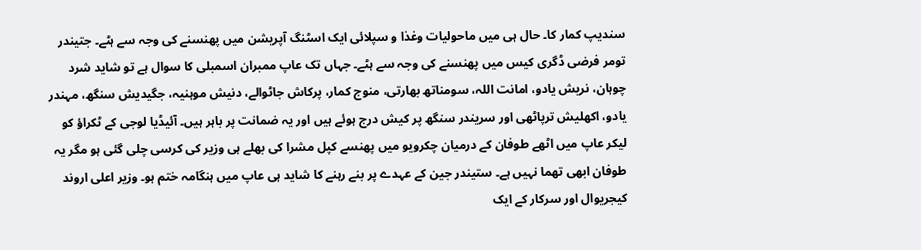سندیپ کمار کا۔ حال ہی میں ماحولیات وغذا و سپلائی ایک اسٹنگ آپریشن میں پھنسنے کی وجہ سے ہٹے۔ جتیندر تومر فرضی ڈگری کیس میں پھنسنے کی وجہ سے ہٹے۔ جہاں تک عاپ ممبران اسمبلی کا سوال ہے تو شاید شرد چوہان، نریش یادو، امانت اللہ، سومناتھ بھارتی، منوج کمار، پرکاش جاٹوالے، دنیش موہنیہ، جگیدیش سنگھ، مہندر یادو، اکھلیش ترپاٹھی اور سریندر سنگھ پر کیش درج ہوئے ہیں اور یہ ضمانت پر باہر ہیں۔ آئیڈیا لوجی کے ٹکراؤ کو لیکر عاپ میں اٹھے طوفان کے درمیان چکرویو میں پھنسے کپل مشرا کی بھلے ہی وزیر کی کرسی چلی گئی ہو مگر یہ طوفان ابھی تھما نہیں ہے۔ ستیندر جین کے عہدے پر بنے رہنے کا شاید ہی عاپ میں ہنگامہ ختم ہو۔ وزیر اعلی اروند کیجریوال اور سرکار کے ایک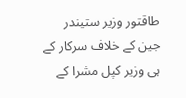طاقتور وزیر ستیندر جین کے خلاف سرکار کے ہی وزیر کپل مشرا کے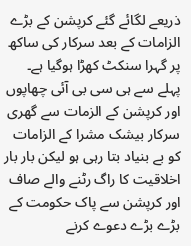ذریعے لگائے گئے کرپشن کے بڑے الزامات کے بعد سرکار کی ساکھ پر گہرا سنکٹ کھڑا ہوگیا ہے۔ پہلے سے ہی سی بی آئی چھاپوں اور کرپشن کے الزمات سے گھری سرکار بیشک مشرا کے الزامات کو بے بنیاد بتا رہی ہو لیکن بار بار اخلاقیت کا راگ رٹنے والے صاف اور کرپشن سے پاک حکومت کے بڑے بڑے دعوے کرنے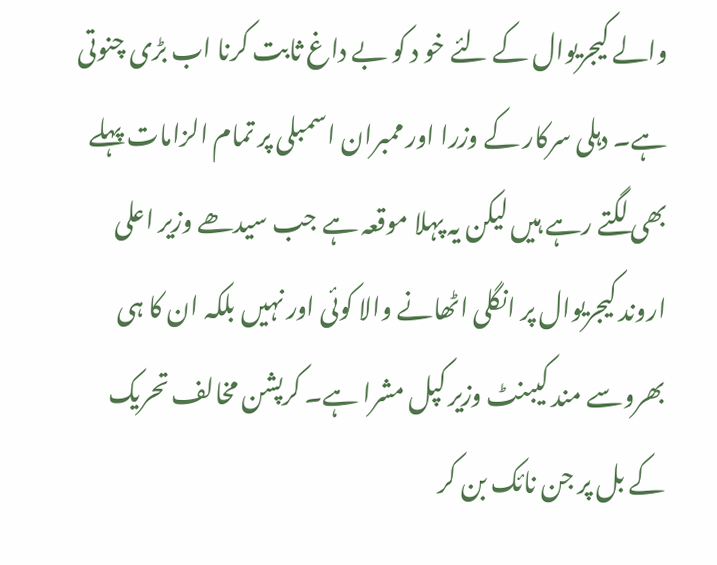والے کیجریوال کے لئے خو د کو بے داغ ثابت کرنا اب بڑی چنوتی ہے۔ دہلی سرکار کے وزرا اور ممبران اسمبلی پر تمام الزامات پہلے بھی لگتے رہے ہیں لیکن یہ پہلا موقعہ ہے جب سیدھے وزیر اعلی اروند کیجریوال پر انگلی اٹھانے والا کوئی اور نہیں بلکہ ان کا ہی بھروسے مند کیبنٹ وزیر کپل مشرا ہے۔ کرپشن مخالف تحریک کے بل پر جن نائک بن کر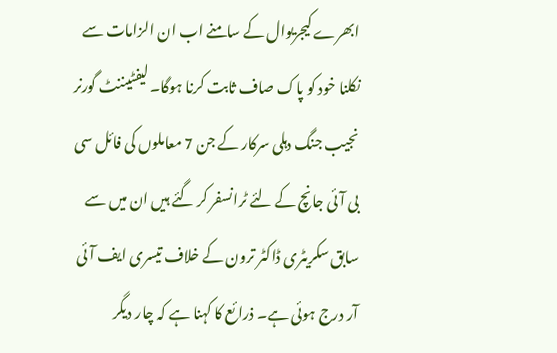ابھرے کیجریوال کے سامنے اب ان الزامات سے نکلنا خود کو پاک صاف ثابت کرنا ہوگا۔ لیفٹیننٹ گورنر نجیب جنگ دہلی سرکار کے جن 7 معاملوں کی فائل سی بی آئی جانچ کے لئے ٹرانسفر کر گئے ہیں ان میں سے سابق سکریٹری ڈاکٹر ترون کے خلاف تیسری ایف آئی آر درج ہوئی ہے۔ ذرائع کا کہنا ہے کہ چار دیگر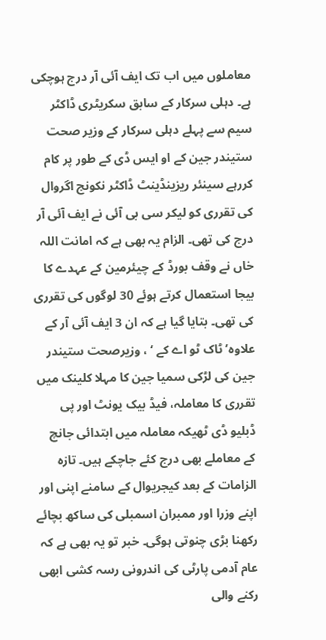معاملوں میں اب تک ایف آئی آر درج ہوچکی ہے۔ دہلی سرکار کے سابق سکریٹری ڈاکٹر سیم سے پہلے دہلی سرکار کے وزیر صحت ستیندر جین کے او ایس ڈی کے طور پر کام کررہے سینئر ریزینڈینٹ ڈاکٹر نکونج اگروال کی تقرری کو لیکر سی بی آئی نے ایف آئی آر درج کی تھی۔ الزام یہ بھی ہے کہ امانت اللہ خاں نے وقف بورڈ کے چیئرمین کے عہدے کا بیجا استعمال کرتے ہوئے 30 لوگوں کی تقرری کی تھی۔ بتایا گیا ہے کہ ان 3 ایف آئی آر کے علاوہ’ ٹاک ٹو اے کے ‘ ، وزیرصحت ستیندر جین کی لڑکی سمیا جین کا مہلا کلینک میں تقرری کا معاملہ، فیڈ بیک یونٹ اور پی ڈبلیو ڈی ٹھیکہ معاملہ میں ابتدائی جانچ کے معاملے بھی درج کئے جاچکے ہیں۔ تازہ الزامات کے بعد کیجریوال کے سامنے اپنی اور اپنے وزرا اور ممبران اسمبلی کی ساکھ بچائے رکھنا بڑی چنوتی ہوگی۔ خبر تو یہ بھی ہے کہ عام آدمی پارٹی کی اندرونی رسہ کشی ابھی رکنے والی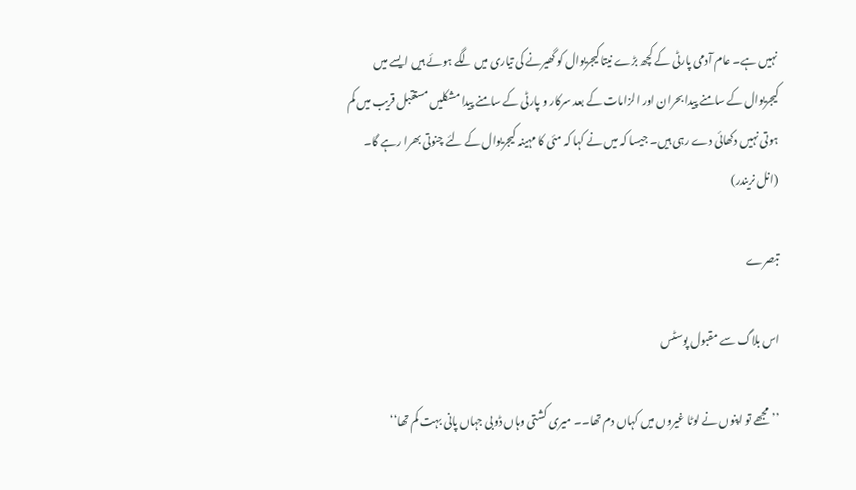نہیں ہے۔ عام آدمی پارٹی کے کچھ بڑے نیتا کیجریوال کو گھیرنے کی تیاری میں لگے ہوئے ہیں ایسے میں کیجریوال کے سامنے پیدا بحران اور الزامات کے بعد سرکار و پارٹی کے سامنے پیدا مشکلیں مستقبل قریب میں کم ہوتی نہیں دکھائی دے رہی ہیں۔ جیسا کہ میں نے کہا کہ مئی کا مہینہ کیجریوال کے لئے چنوتی بھرا رہے گا۔
(انل نریندر)

تبصرے

اس بلاگ سے مقبول پوسٹس

’’مجھے تو اپنوں نے لوٹا غیروں میں کہاں دم تھا۔۔ میری کشتی وہاں ڈوبی جہاں پانی بہت کم تھا‘‘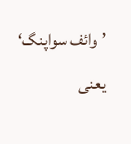’وائف سواپنگ‘ یعنی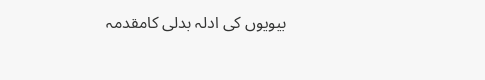بیویوں کی ادلہ بدلی کامقدمہ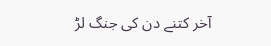آخر کتنے دن کی جنگ لڑ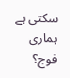سکتی ہے ہماری فوج؟